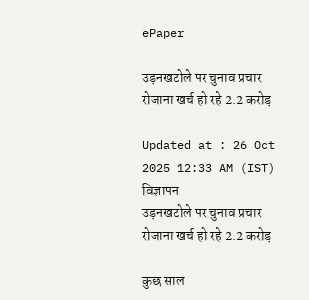ePaper

उड़नखटोले पर चुनाव प्रचार रोजाना खर्च हो रहे 2.2 करोड़

Updated at : 26 Oct 2025 12:33 AM (IST)
विज्ञापन
उड़नखटोले पर चुनाव प्रचार रोजाना खर्च हो रहे 2.2 करोड़

कुछ साल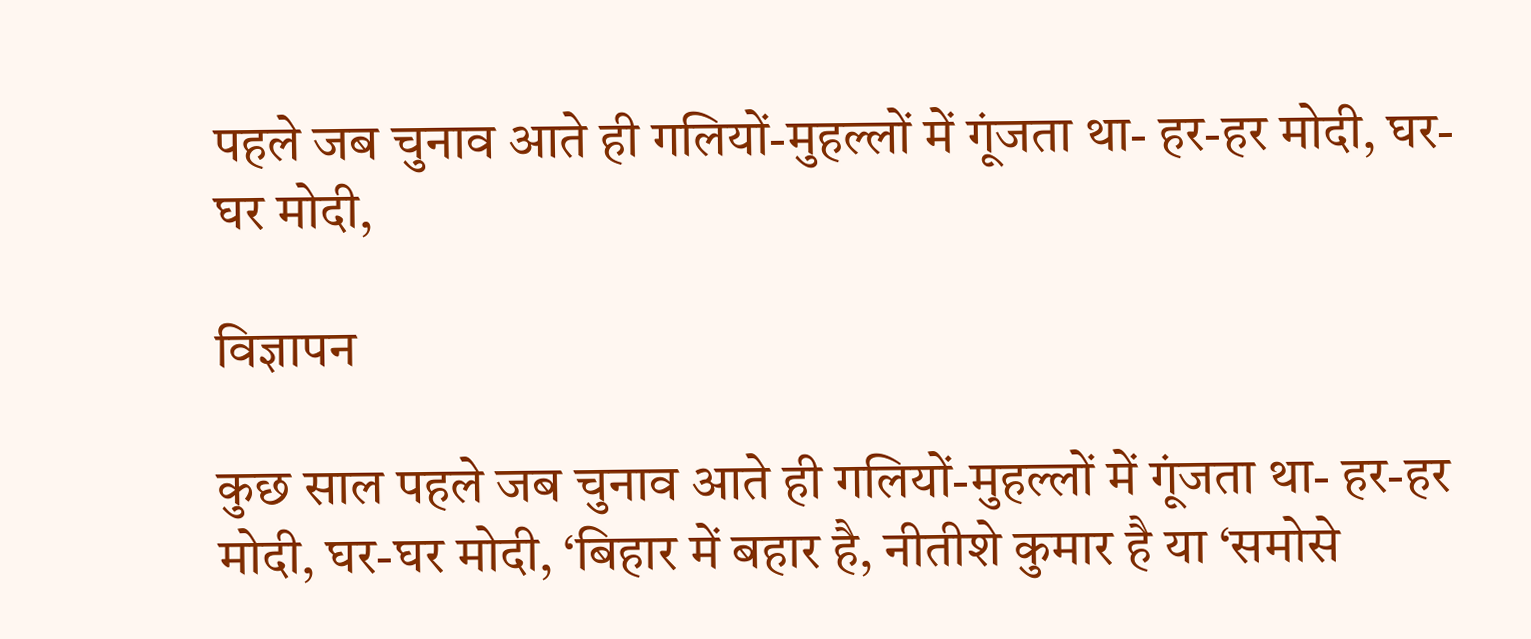पहले जब चुनाव आते ही गलियों-मुहल्लों में गूंजता था- हर-हर मोदी, घर-घर मोदी,

विज्ञापन

कुछ साल पहले जब चुनाव आते ही गलियों-मुहल्लों में गूंजता था- हर-हर मोदी, घर-घर मोदी, ‘बिहार में बहार है, नीतीशे कुमार है या ‘समोसे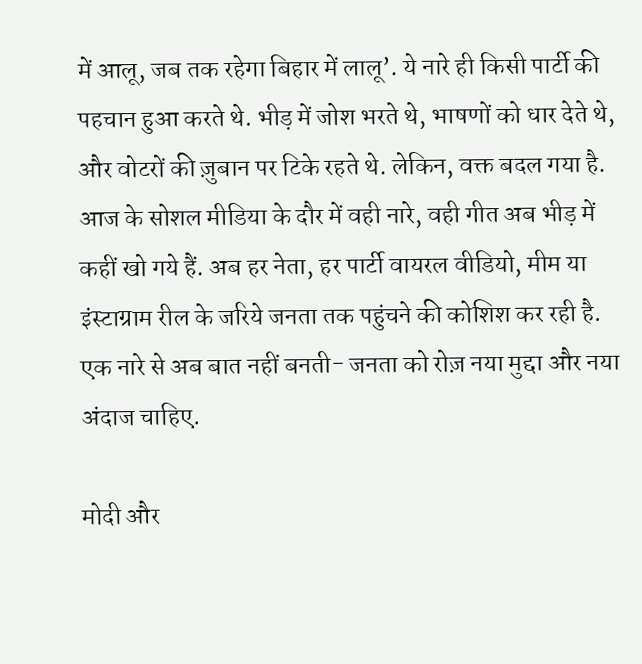में आलू, जब तक रहेगा बिहार में लालू’. ये नारे ही किसी पार्टी की पहचान हुआ करते थे. भीड़ में जोश भरते थे, भाषणों को धार देते थे, और वोटरों की ज़ुबान पर टिके रहते थे. लेकिन, वक्त बदल गया है. आज के सोशल मीडिया के दौर में वही नारे, वही गीत अब भीड़ में कहीं खो गये हैं. अब हर नेता, हर पार्टी वायरल वीडियो, मीम या इंस्टाग्राम रील के जरिये जनता तक पहुंचने की कोशिश कर रही है. एक नारे से अब बात नहीं बनती- जनता को रोज़ नया मुद्दा और नया अंदाज चाहिए.

मोदी और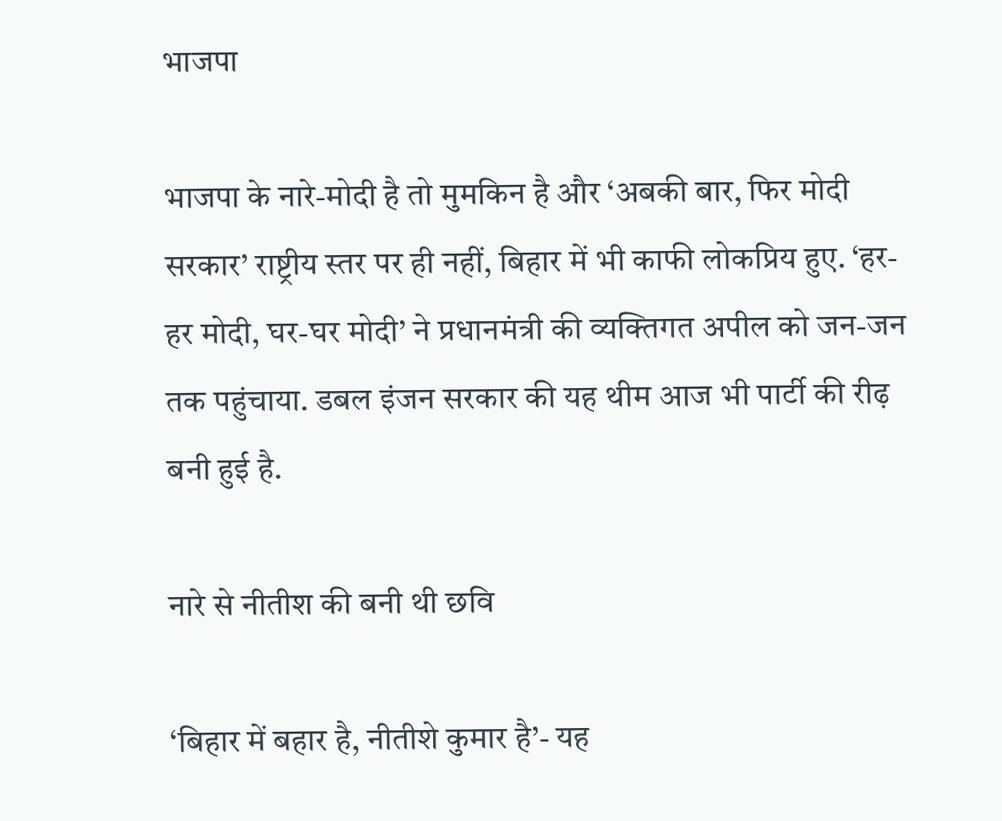भाजपा

भाजपा के नारे-मोदी है तो मुमकिन है और ‘अबकी बार, फिर मोदी सरकार’ राष्ट्रीय स्तर पर ही नहीं, बिहार में भी काफी लोकप्रिय हुए. ‘हर-हर मोदी, घर-घर मोदी’ ने प्रधानमंत्री की व्यक्तिगत अपील को जन-जन तक पहुंचाया. डबल इंजन सरकार की यह थीम आज भी पार्टी की रीढ़ बनी हुई है.

नारे से नीतीश की बनी थी छवि

‘बिहार में बहार है, नीतीशे कुमार है’- यह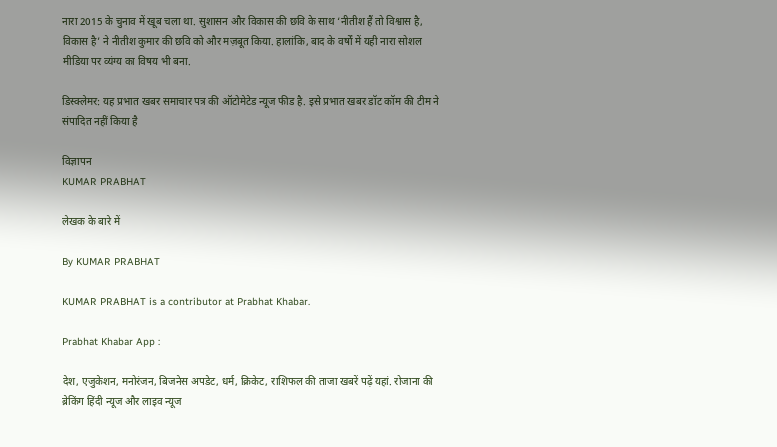नारा 2015 के चुनाव में खूब चला था. सुशासन और विकास की छवि के साथ ‘नीतीश हैं तो विश्वास है, विकास है’ ने नीतीश कुमार की छवि को और मज़बूत किया. हालांकि, बाद के वर्षों में यही नारा सोशल मीडिया पर व्यंग्य का विषय भी बना.

डिस्क्लेमर: यह प्रभात खबर समाचार पत्र की ऑटोमेटेड न्यूज फीड है. इसे प्रभात खबर डॉट कॉम की टीम ने संपादित नहीं किया है

विज्ञापन
KUMAR PRABHAT

लेखक के बारे में

By KUMAR PRABHAT

KUMAR PRABHAT is a contributor at Prabhat Khabar.

Prabhat Khabar App :

देश, एजुकेशन, मनोरंजन, बिजनेस अपडेट, धर्म, क्रिकेट, राशिफल की ताजा खबरें पढ़ें यहां. रोजाना की ब्रेकिंग हिंदी न्यूज और लाइव न्यूज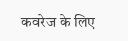कवरेज के लिए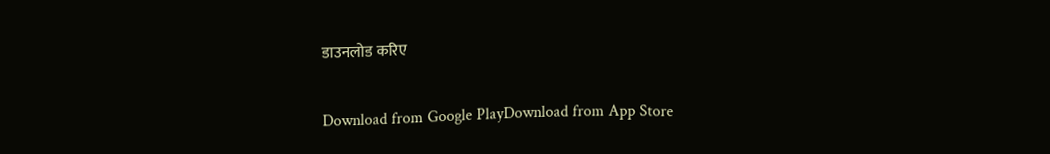डाउनलोड करिए

Download from Google PlayDownload from App Store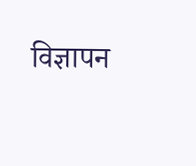विज्ञापन